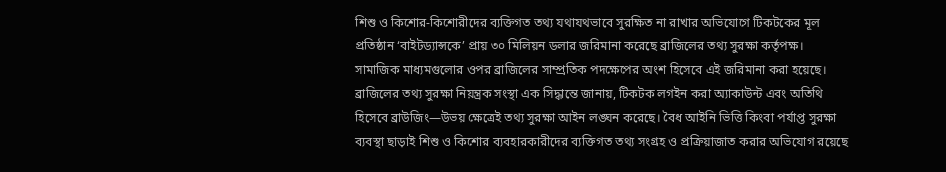শিশু ও কিশোর-কিশোরীদের ব্যক্তিগত তথ্য যথাযথভাবে সুরক্ষিত না রাখার অভিযোগে টিকটকের মূল প্রতিষ্ঠান ‘বাইটড্যান্সকে’ প্রায় ৩০ মিলিয়ন ডলার জরিমানা করেছে ব্রাজিলের তথ্য সুরক্ষা কর্তৃপক্ষ। সামাজিক মাধ্যমগুলোর ওপর ব্রাজিলের সাম্প্রতিক পদক্ষেপের অংশ হিসেবে এই জরিমানা করা হয়েছে।
ব্রাজিলের তথ্য সুরক্ষা নিয়ন্ত্রক সংস্থা এক সিদ্ধান্তে জানায়, টিকটক লগইন করা অ্যাকাউন্ট এবং অতিথি হিসেবে ব্রাউজিং—উভয় ক্ষেত্রেই তথ্য সুরক্ষা আইন লঙ্ঘন করেছে। বৈধ আইনি ভিত্তি কিংবা পর্যাপ্ত সুরক্ষা ব্যবস্থা ছাড়াই শিশু ও কিশোর ব্যবহারকারীদের ব্যক্তিগত তথ্য সংগ্রহ ও প্রক্রিয়াজাত করার অভিযোগ রয়েছে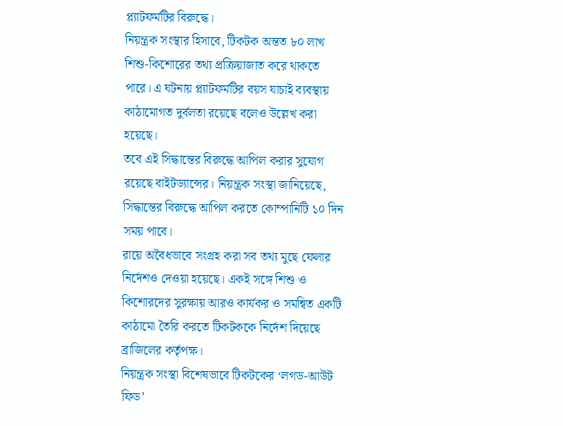প্ল্যাটফর্মটির বিরুদ্ধে।
নিয়ন্ত্রক সংস্থার হিসাবে, টিকটক অন্তত ৮০ লাখ শিশু-কিশোরের তথ্য প্রক্রিয়াজাত করে থাকতে পারে। এ ঘটনায় প্ল্যাটফর্মটির বয়স যাচাই ব্যবস্থায় কাঠামোগত দুর্বলতা রয়েছে বলেও উল্লেখ করা হয়েছে।
তবে এই সিদ্ধান্তের বিরুদ্ধে আপিল করার সুযোগ রয়েছে বাইটড্যান্সের। নিয়ন্ত্রক সংস্থা জানিয়েছে, সিদ্ধান্তের বিরুদ্ধে আপিল করতে কোম্পানিটি ১০ দিন সময় পাবে।
রায়ে অবৈধভাবে সংগ্রহ করা সব তথ্য মুছে ফেলার নির্দেশও দেওয়া হয়েছে। একই সঙ্গে শিশু ও কিশোরদের সুরক্ষায় আরও কার্যকর ও সমন্বিত একটি কাঠামো তৈরি করতে টিকটককে নির্দেশ দিয়েছে ব্রাজিলের কর্তৃপক্ষ।
নিয়ন্ত্রক সংস্থা বিশেষভাবে টিকটকের ‘লগড-আউট ফিড’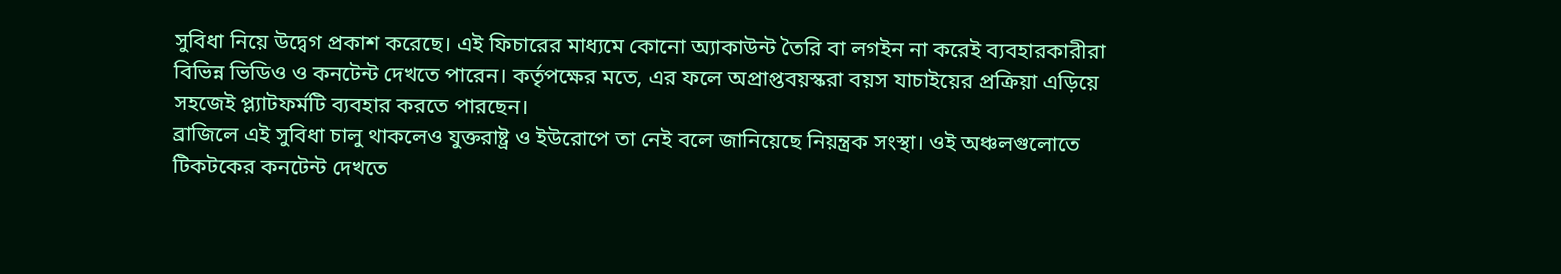সুবিধা নিয়ে উদ্বেগ প্রকাশ করেছে। এই ফিচারের মাধ্যমে কোনো অ্যাকাউন্ট তৈরি বা লগইন না করেই ব্যবহারকারীরা বিভিন্ন ভিডিও ও কনটেন্ট দেখতে পারেন। কর্তৃপক্ষের মতে, এর ফলে অপ্রাপ্তবয়স্করা বয়স যাচাইয়ের প্রক্রিয়া এড়িয়ে সহজেই প্ল্যাটফর্মটি ব্যবহার করতে পারছেন।
ব্রাজিলে এই সুবিধা চালু থাকলেও যুক্তরাষ্ট্র ও ইউরোপে তা নেই বলে জানিয়েছে নিয়ন্ত্রক সংস্থা। ওই অঞ্চলগুলোতে টিকটকের কনটেন্ট দেখতে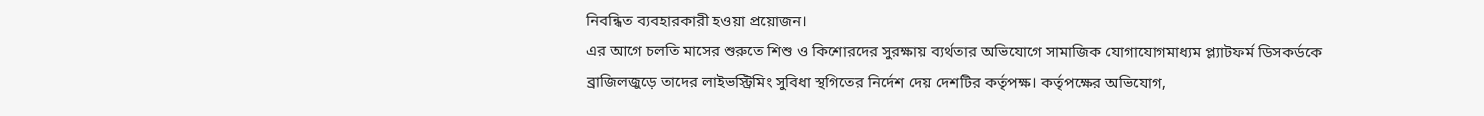নিবন্ধিত ব্যবহারকারী হওয়া প্রয়োজন।
এর আগে চলতি মাসের শুরুতে শিশু ও কিশোরদের সুরক্ষায় ব্যর্থতার অভিযোগে সামাজিক যোগাযোগমাধ্যম প্ল্যাটফর্ম ডিসকর্ডকে ব্রাজিলজুড়ে তাদের লাইভস্ট্রিমিং সুবিধা স্থগিতের নির্দেশ দেয় দেশটির কর্তৃপক্ষ। কর্তৃপক্ষের অভিযোগ,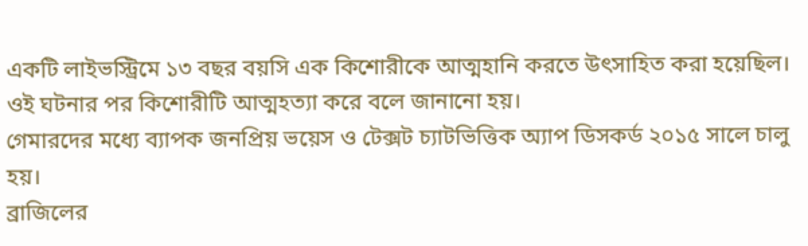একটি লাইভস্ট্রিমে ১৩ বছর বয়সি এক কিশোরীকে আত্মহানি করতে উৎসাহিত করা হয়েছিল। ওই ঘটনার পর কিশোরীটি আত্মহত্যা করে বলে জানানো হয়।
গেমারদের মধ্যে ব্যাপক জনপ্রিয় ভয়েস ও টেক্সট চ্যাটভিত্তিক অ্যাপ ডিসকর্ড ২০১৫ সালে চালু হয়।
ব্রাজিলের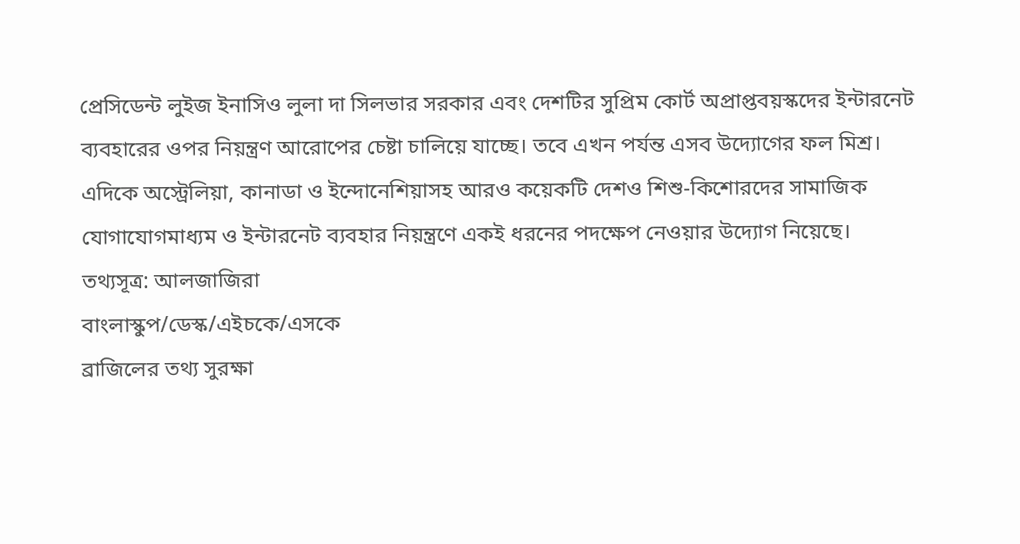প্রেসিডেন্ট লুইজ ইনাসিও লুলা দা সিলভার সরকার এবং দেশটির সুপ্রিম কোর্ট অপ্রাপ্তবয়স্কদের ইন্টারনেট ব্যবহারের ওপর নিয়ন্ত্রণ আরোপের চেষ্টা চালিয়ে যাচ্ছে। তবে এখন পর্যন্ত এসব উদ্যোগের ফল মিশ্র।
এদিকে অস্ট্রেলিয়া, কানাডা ও ইন্দোনেশিয়াসহ আরও কয়েকটি দেশও শিশু-কিশোরদের সামাজিক যোগাযোগমাধ্যম ও ইন্টারনেট ব্যবহার নিয়ন্ত্রণে একই ধরনের পদক্ষেপ নেওয়ার উদ্যোগ নিয়েছে।
তথ্যসূত্র: আলজাজিরা
বাংলাস্কুপ/ডেস্ক/এইচকে/এসকে
ব্রাজিলের তথ্য সুরক্ষা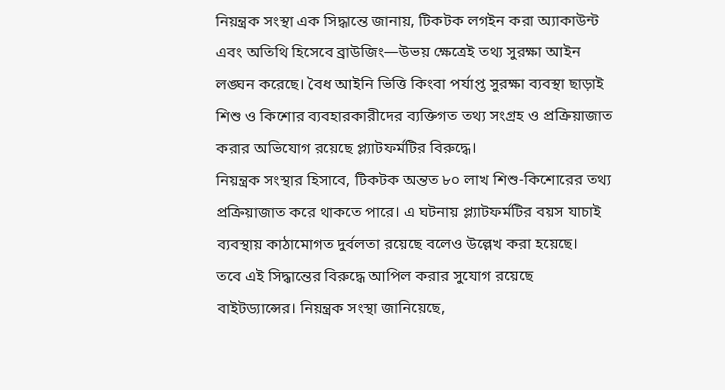নিয়ন্ত্রক সংস্থা এক সিদ্ধান্তে জানায়, টিকটক লগইন করা অ্যাকাউন্ট এবং অতিথি হিসেবে ব্রাউজিং—উভয় ক্ষেত্রেই তথ্য সুরক্ষা আইন লঙ্ঘন করেছে। বৈধ আইনি ভিত্তি কিংবা পর্যাপ্ত সুরক্ষা ব্যবস্থা ছাড়াই শিশু ও কিশোর ব্যবহারকারীদের ব্যক্তিগত তথ্য সংগ্রহ ও প্রক্রিয়াজাত করার অভিযোগ রয়েছে প্ল্যাটফর্মটির বিরুদ্ধে।
নিয়ন্ত্রক সংস্থার হিসাবে, টিকটক অন্তত ৮০ লাখ শিশু-কিশোরের তথ্য প্রক্রিয়াজাত করে থাকতে পারে। এ ঘটনায় প্ল্যাটফর্মটির বয়স যাচাই ব্যবস্থায় কাঠামোগত দুর্বলতা রয়েছে বলেও উল্লেখ করা হয়েছে।
তবে এই সিদ্ধান্তের বিরুদ্ধে আপিল করার সুযোগ রয়েছে বাইটড্যান্সের। নিয়ন্ত্রক সংস্থা জানিয়েছে,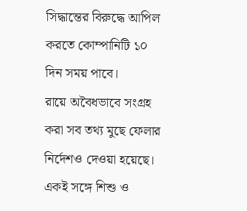সিদ্ধান্তের বিরুদ্ধে আপিল করতে কোম্পানিটি ১০ দিন সময় পাবে।
রায়ে অবৈধভাবে সংগ্রহ করা সব তথ্য মুছে ফেলার নির্দেশও দেওয়া হয়েছে। একই সঙ্গে শিশু ও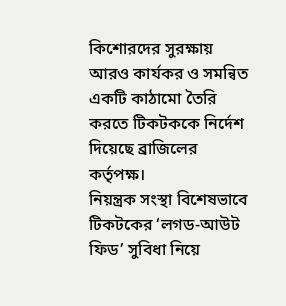কিশোরদের সুরক্ষায় আরও কার্যকর ও সমন্বিত একটি কাঠামো তৈরি করতে টিকটককে নির্দেশ দিয়েছে ব্রাজিলের কর্তৃপক্ষ।
নিয়ন্ত্রক সংস্থা বিশেষভাবে টিকটকের ‘লগড-আউট ফিড’ সুবিধা নিয়ে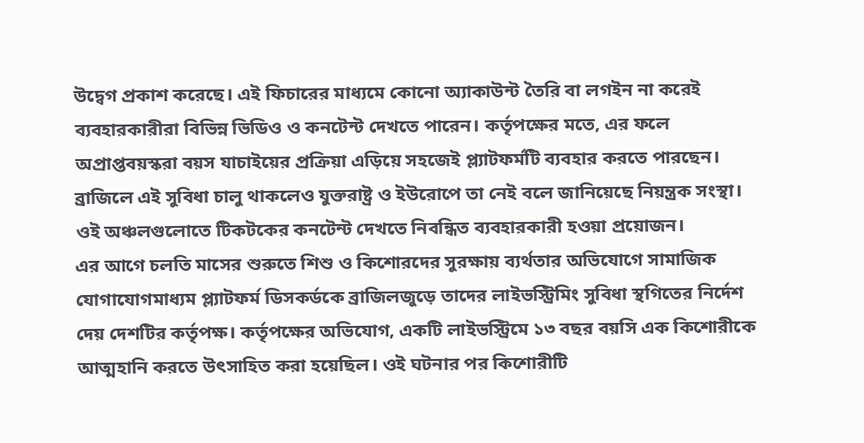উদ্বেগ প্রকাশ করেছে। এই ফিচারের মাধ্যমে কোনো অ্যাকাউন্ট তৈরি বা লগইন না করেই ব্যবহারকারীরা বিভিন্ন ভিডিও ও কনটেন্ট দেখতে পারেন। কর্তৃপক্ষের মতে, এর ফলে অপ্রাপ্তবয়স্করা বয়স যাচাইয়ের প্রক্রিয়া এড়িয়ে সহজেই প্ল্যাটফর্মটি ব্যবহার করতে পারছেন।
ব্রাজিলে এই সুবিধা চালু থাকলেও যুক্তরাষ্ট্র ও ইউরোপে তা নেই বলে জানিয়েছে নিয়ন্ত্রক সংস্থা। ওই অঞ্চলগুলোতে টিকটকের কনটেন্ট দেখতে নিবন্ধিত ব্যবহারকারী হওয়া প্রয়োজন।
এর আগে চলতি মাসের শুরুতে শিশু ও কিশোরদের সুরক্ষায় ব্যর্থতার অভিযোগে সামাজিক যোগাযোগমাধ্যম প্ল্যাটফর্ম ডিসকর্ডকে ব্রাজিলজুড়ে তাদের লাইভস্ট্রিমিং সুবিধা স্থগিতের নির্দেশ দেয় দেশটির কর্তৃপক্ষ। কর্তৃপক্ষের অভিযোগ, একটি লাইভস্ট্রিমে ১৩ বছর বয়সি এক কিশোরীকে আত্মহানি করতে উৎসাহিত করা হয়েছিল। ওই ঘটনার পর কিশোরীটি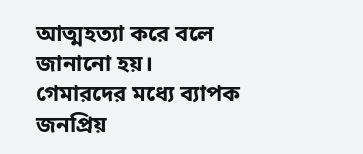আত্মহত্যা করে বলে জানানো হয়।
গেমারদের মধ্যে ব্যাপক জনপ্রিয়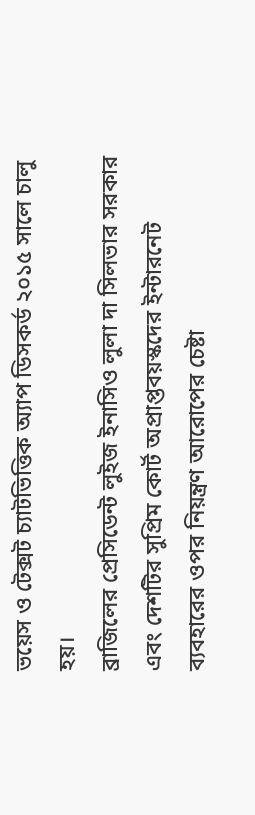ভয়েস ও টেক্সট চ্যাটভিত্তিক অ্যাপ ডিসকর্ড ২০১৫ সালে চালু হয়।
ব্রাজিলের প্রেসিডেন্ট লুইজ ইনাসিও লুলা দা সিলভার সরকার এবং দেশটির সুপ্রিম কোর্ট অপ্রাপ্তবয়স্কদের ইন্টারনেট ব্যবহারের ওপর নিয়ন্ত্রণ আরোপের চেষ্টা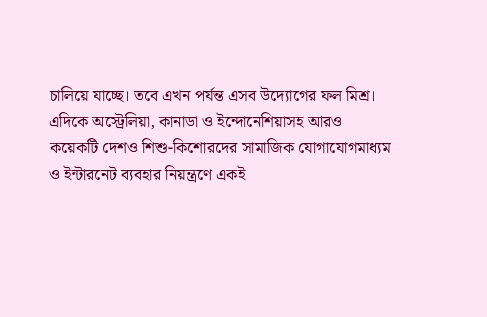চালিয়ে যাচ্ছে। তবে এখন পর্যন্ত এসব উদ্যোগের ফল মিশ্র।
এদিকে অস্ট্রেলিয়া, কানাডা ও ইন্দোনেশিয়াসহ আরও কয়েকটি দেশও শিশু-কিশোরদের সামাজিক যোগাযোগমাধ্যম ও ইন্টারনেট ব্যবহার নিয়ন্ত্রণে একই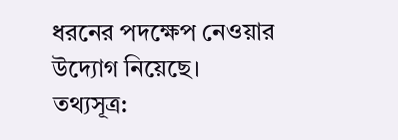ধরনের পদক্ষেপ নেওয়ার উদ্যোগ নিয়েছে।
তথ্যসূত্র: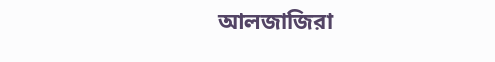আলজাজিরা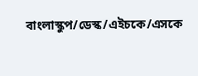বাংলাস্কুপ/ডেস্ক/এইচকে/এসকে